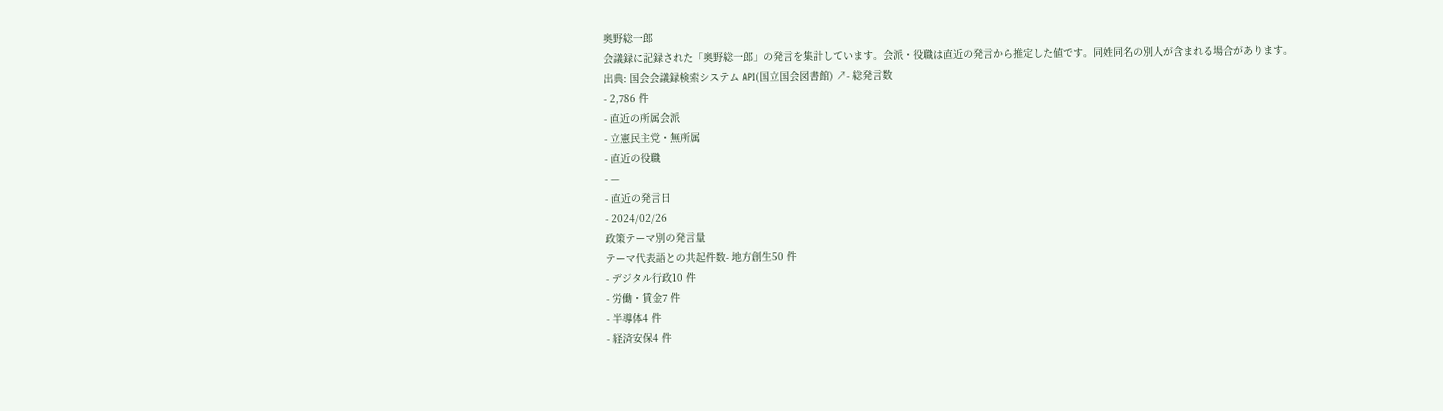奥野総一郎
会議録に記録された「奥野総一郎」の発言を集計しています。会派・役職は直近の発言から推定した値です。同姓同名の別人が含まれる場合があります。
出典: 国会会議録検索システム API(国立国会図書館) ↗- 総発言数
- 2,786 件
- 直近の所属会派
- 立憲民主党・無所属
- 直近の役職
- —
- 直近の発言日
- 2024/02/26
政策テーマ別の発言量
テーマ代表語との共起件数- 地方創生50 件
- デジタル行政10 件
- 労働・賃金7 件
- 半導体4 件
- 経済安保4 件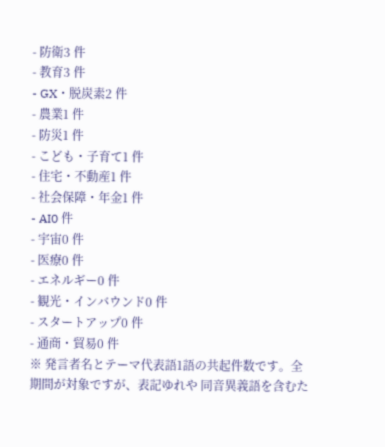- 防衛3 件
- 教育3 件
- GX・脱炭素2 件
- 農業1 件
- 防災1 件
- こども・子育て1 件
- 住宅・不動産1 件
- 社会保障・年金1 件
- AI0 件
- 宇宙0 件
- 医療0 件
- エネルギー0 件
- 観光・インバウンド0 件
- スタートアップ0 件
- 通商・貿易0 件
※ 発言者名とテーマ代表語1語の共起件数です。全期間が対象ですが、表記ゆれや 同音異義語を含むた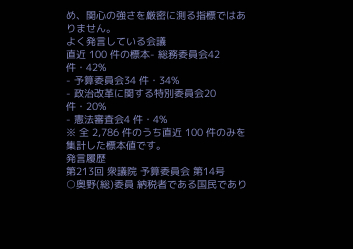め、関心の強さを厳密に測る指標ではありません。
よく発言している会議
直近 100 件の標本- 総務委員会42 件・42%
- 予算委員会34 件・34%
- 政治改革に関する特別委員会20 件・20%
- 憲法審査会4 件・4%
※ 全 2,786 件のうち直近 100 件のみを集計した標本値です。
発言履歴
第213回 衆議院 予算委員会 第14号
○奥野(総)委員 納税者である国民であり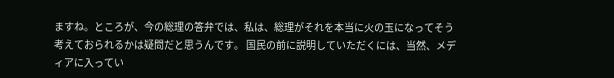ますね。ところが、今の総理の答弁では、私は、総理がそれを本当に火の玉になってそう考えておられるかは疑問だと思うんです。 国民の前に説明していただくには、当然、メディアに入ってい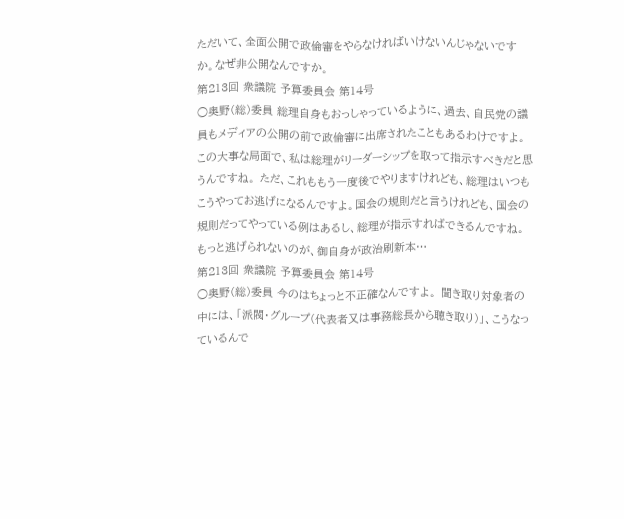ただいて、全面公開で政倫審をやらなければいけないんじゃないですか。なぜ非公開なんですか。
第213回 衆議院 予算委員会 第14号
○奥野(総)委員 総理自身もおっしゃっているように、過去、自民党の議員もメディアの公開の前で政倫審に出席されたこともあるわけですよ。この大事な局面で、私は総理がリーダーシップを取って指示すべきだと思うんですね。 ただ、これももう一度後でやりますけれども、総理はいつもこうやってお逃げになるんですよ。国会の規則だと言うけれども、国会の規則だってやっている例はあるし、総理が指示すればできるんですね。 もっと逃げられないのが、御自身が政治刷新本…
第213回 衆議院 予算委員会 第14号
○奥野(総)委員 今のはちょっと不正確なんですよ。 聞き取り対象者の中には、「派閥・グループ(代表者又は事務総長から聴き取り)」、こうなっているんで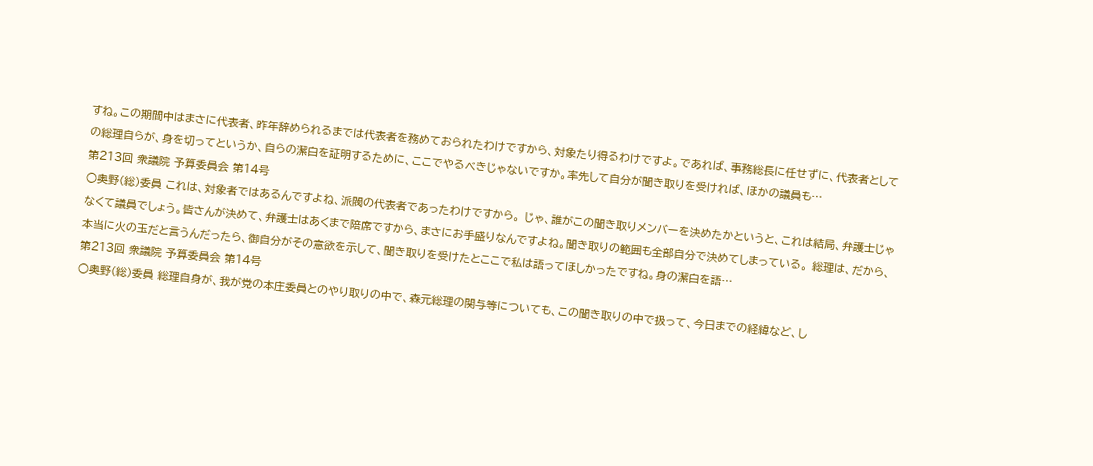すね。この期間中はまさに代表者、昨年辞められるまでは代表者を務めておられたわけですから、対象たり得るわけですよ。であれば、事務総長に任せずに、代表者としての総理自らが、身を切ってというか、自らの潔白を証明するために、ここでやるべきじゃないですか。率先して自分が聞き取りを受ければ、ほかの議員も…
第213回 衆議院 予算委員会 第14号
○奥野(総)委員 これは、対象者ではあるんですよね、派閥の代表者であったわけですから。 じゃ、誰がこの聞き取りメンバーを決めたかというと、これは結局、弁護士じゃなくて議員でしょう。皆さんが決めて、弁護士はあくまで陪席ですから、まさにお手盛りなんですよね。聞き取りの範囲も全部自分で決めてしまっている。 総理は、だから、本当に火の玉だと言うんだったら、御自分がその意欲を示して、聞き取りを受けたとここで私は語ってほしかったですね。身の潔白を語…
第213回 衆議院 予算委員会 第14号
○奥野(総)委員 総理自身が、我が党の本庄委員とのやり取りの中で、森元総理の関与等についても、この聞き取りの中で扱って、今日までの経緯など、し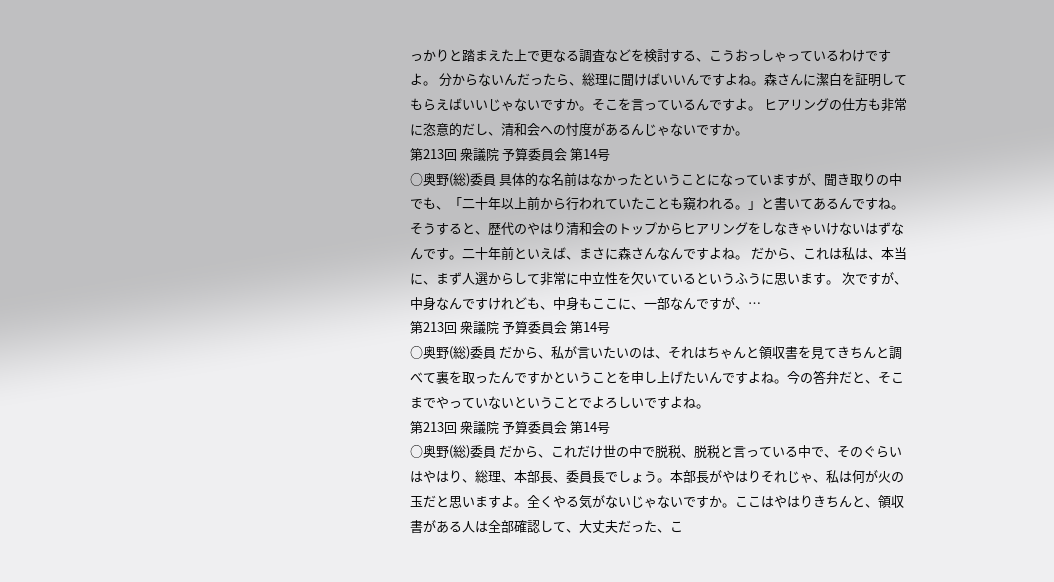っかりと踏まえた上で更なる調査などを検討する、こうおっしゃっているわけですよ。 分からないんだったら、総理に聞けばいいんですよね。森さんに潔白を証明してもらえばいいじゃないですか。そこを言っているんですよ。 ヒアリングの仕方も非常に恣意的だし、清和会への忖度があるんじゃないですか。
第213回 衆議院 予算委員会 第14号
○奥野(総)委員 具体的な名前はなかったということになっていますが、聞き取りの中でも、「二十年以上前から行われていたことも窺われる。」と書いてあるんですね。そうすると、歴代のやはり清和会のトップからヒアリングをしなきゃいけないはずなんです。二十年前といえば、まさに森さんなんですよね。 だから、これは私は、本当に、まず人選からして非常に中立性を欠いているというふうに思います。 次ですが、中身なんですけれども、中身もここに、一部なんですが、…
第213回 衆議院 予算委員会 第14号
○奥野(総)委員 だから、私が言いたいのは、それはちゃんと領収書を見てきちんと調べて裏を取ったんですかということを申し上げたいんですよね。今の答弁だと、そこまでやっていないということでよろしいですよね。
第213回 衆議院 予算委員会 第14号
○奥野(総)委員 だから、これだけ世の中で脱税、脱税と言っている中で、そのぐらいはやはり、総理、本部長、委員長でしょう。本部長がやはりそれじゃ、私は何が火の玉だと思いますよ。全くやる気がないじゃないですか。ここはやはりきちんと、領収書がある人は全部確認して、大丈夫だった、こ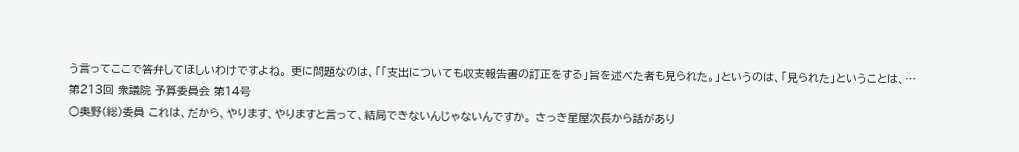う言ってここで答弁してほしいわけですよね。 更に問題なのは、「「支出についても収支報告書の訂正をする」旨を述べた者も見られた。」というのは、「見られた」ということは、…
第213回 衆議院 予算委員会 第14号
○奥野(総)委員 これは、だから、やります、やりますと言って、結局できないんじゃないんですか。 さっき星屋次長から話があり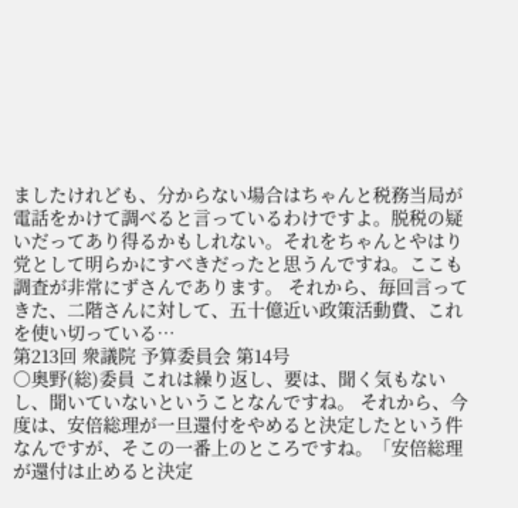ましたけれども、分からない場合はちゃんと税務当局が電話をかけて調べると言っているわけですよ。脱税の疑いだってあり得るかもしれない。それをちゃんとやはり党として明らかにすべきだったと思うんですね。ここも調査が非常にずさんであります。 それから、毎回言ってきた、二階さんに対して、五十億近い政策活動費、これを使い切っている…
第213回 衆議院 予算委員会 第14号
○奥野(総)委員 これは繰り返し、要は、聞く気もないし、聞いていないということなんですね。 それから、今度は、安倍総理が一旦還付をやめると決定したという件なんですが、そこの一番上のところですね。「安倍総理が還付は止めると決定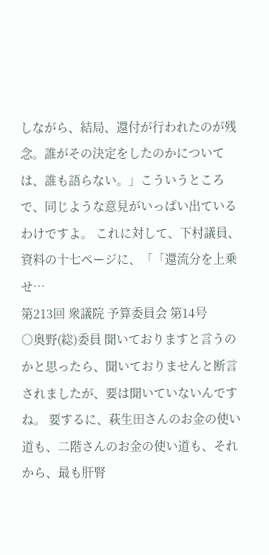しながら、結局、還付が行われたのが残念。誰がその決定をしたのかについては、誰も語らない。」こういうところで、同じような意見がいっぱい出ているわけですよ。 これに対して、下村議員、資料の十七ページに、「「還流分を上乗せ…
第213回 衆議院 予算委員会 第14号
○奥野(総)委員 聞いておりますと言うのかと思ったら、聞いておりませんと断言されましたが、要は聞いていないんですね。 要するに、萩生田さんのお金の使い道も、二階さんのお金の使い道も、それから、最も肝腎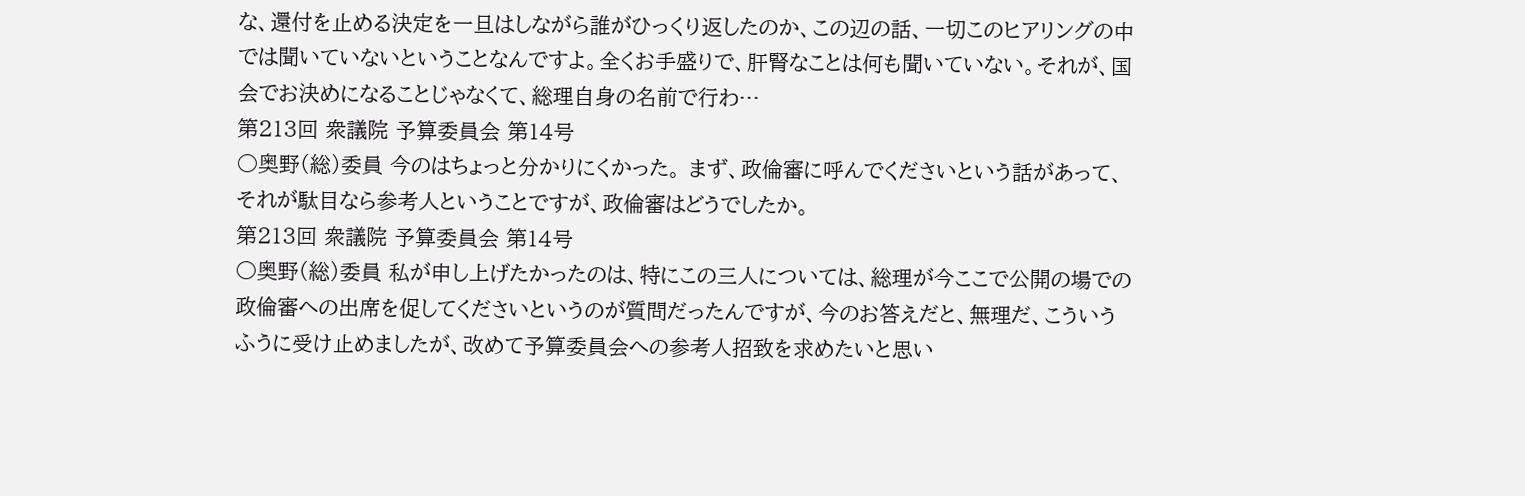な、還付を止める決定を一旦はしながら誰がひっくり返したのか、この辺の話、一切このヒアリングの中では聞いていないということなんですよ。全くお手盛りで、肝腎なことは何も聞いていない。それが、国会でお決めになることじゃなくて、総理自身の名前で行わ…
第213回 衆議院 予算委員会 第14号
○奥野(総)委員 今のはちょっと分かりにくかった。 まず、政倫審に呼んでくださいという話があって、それが駄目なら参考人ということですが、政倫審はどうでしたか。
第213回 衆議院 予算委員会 第14号
○奥野(総)委員 私が申し上げたかったのは、特にこの三人については、総理が今ここで公開の場での政倫審への出席を促してくださいというのが質問だったんですが、今のお答えだと、無理だ、こういうふうに受け止めましたが、改めて予算委員会への参考人招致を求めたいと思い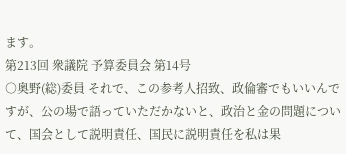ます。
第213回 衆議院 予算委員会 第14号
○奥野(総)委員 それで、この参考人招致、政倫審でもいいんですが、公の場で語っていただかないと、政治と金の問題について、国会として説明責任、国民に説明責任を私は果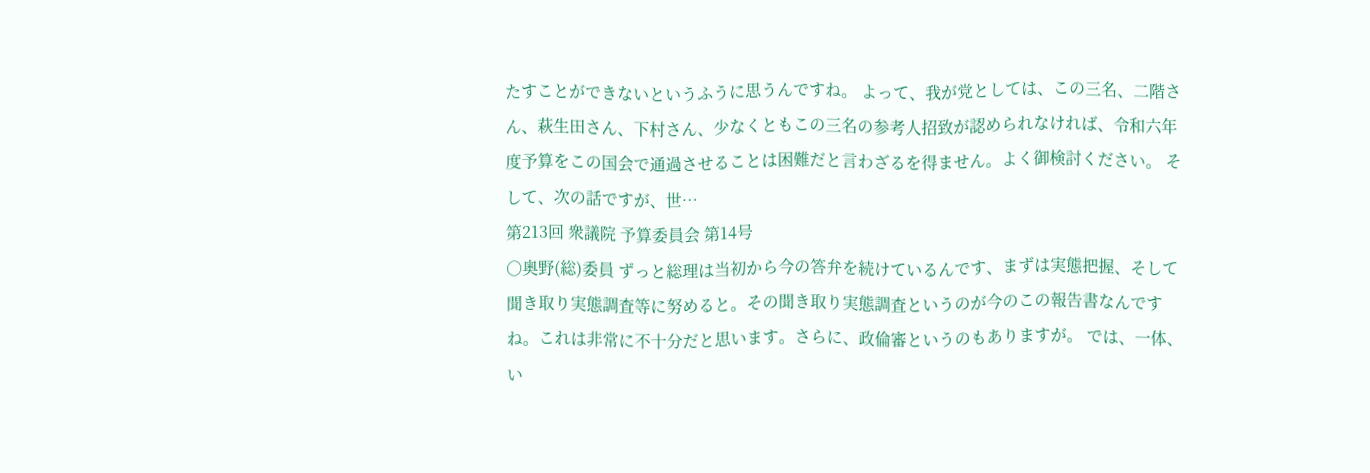たすことができないというふうに思うんですね。 よって、我が党としては、この三名、二階さん、萩生田さん、下村さん、少なくともこの三名の参考人招致が認められなければ、令和六年度予算をこの国会で通過させることは困難だと言わざるを得ません。よく御検討ください。 そして、次の話ですが、世…
第213回 衆議院 予算委員会 第14号
○奥野(総)委員 ずっと総理は当初から今の答弁を続けているんです、まずは実態把握、そして聞き取り実態調査等に努めると。その聞き取り実態調査というのが今のこの報告書なんですね。これは非常に不十分だと思います。さらに、政倫審というのもありますが。 では、一体、い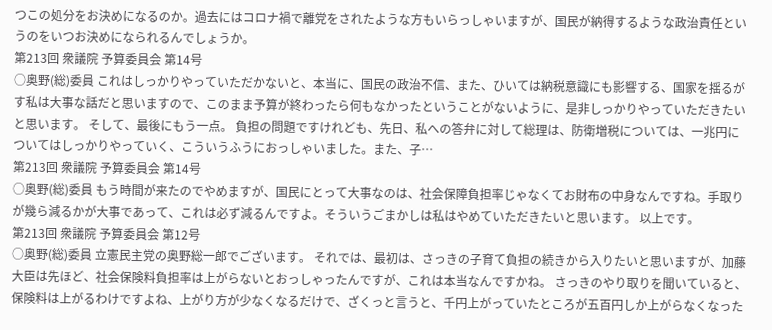つこの処分をお決めになるのか。過去にはコロナ禍で離党をされたような方もいらっしゃいますが、国民が納得するような政治責任というのをいつお決めになられるんでしょうか。
第213回 衆議院 予算委員会 第14号
○奥野(総)委員 これはしっかりやっていただかないと、本当に、国民の政治不信、また、ひいては納税意識にも影響する、国家を揺るがす私は大事な話だと思いますので、このまま予算が終わったら何もなかったということがないように、是非しっかりやっていただきたいと思います。 そして、最後にもう一点。 負担の問題ですけれども、先日、私への答弁に対して総理は、防衛増税については、一兆円についてはしっかりやっていく、こういうふうにおっしゃいました。また、子…
第213回 衆議院 予算委員会 第14号
○奥野(総)委員 もう時間が来たのでやめますが、国民にとって大事なのは、社会保障負担率じゃなくてお財布の中身なんですね。手取りが幾ら減るかが大事であって、これは必ず減るんですよ。そういうごまかしは私はやめていただきたいと思います。 以上です。
第213回 衆議院 予算委員会 第12号
○奥野(総)委員 立憲民主党の奥野総一郎でございます。 それでは、最初は、さっきの子育て負担の続きから入りたいと思いますが、加藤大臣は先ほど、社会保険料負担率は上がらないとおっしゃったんですが、これは本当なんですかね。 さっきのやり取りを聞いていると、保険料は上がるわけですよね、上がり方が少なくなるだけで、ざくっと言うと、千円上がっていたところが五百円しか上がらなくなった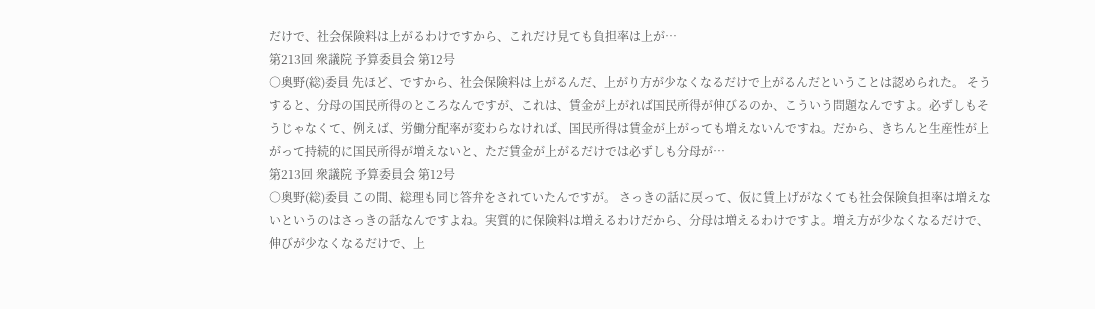だけで、社会保険料は上がるわけですから、これだけ見ても負担率は上が…
第213回 衆議院 予算委員会 第12号
○奥野(総)委員 先ほど、ですから、社会保険料は上がるんだ、上がり方が少なくなるだけで上がるんだということは認められた。 そうすると、分母の国民所得のところなんですが、これは、賃金が上がれば国民所得が伸びるのか、こういう問題なんですよ。必ずしもそうじゃなくて、例えば、労働分配率が変わらなければ、国民所得は賃金が上がっても増えないんですね。だから、きちんと生産性が上がって持続的に国民所得が増えないと、ただ賃金が上がるだけでは必ずしも分母が…
第213回 衆議院 予算委員会 第12号
○奥野(総)委員 この間、総理も同じ答弁をされていたんですが。 さっきの話に戻って、仮に賃上げがなくても社会保険負担率は増えないというのはさっきの話なんですよね。実質的に保険料は増えるわけだから、分母は増えるわけですよ。増え方が少なくなるだけで、伸びが少なくなるだけで、上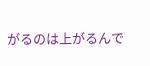がるのは上がるんで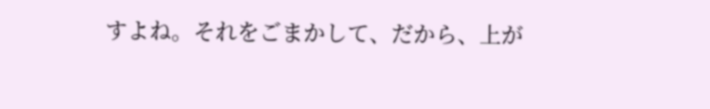すよね。それをごまかして、だから、上が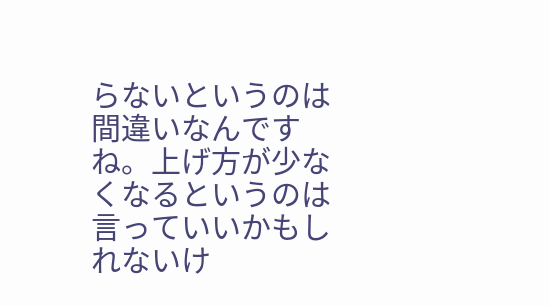らないというのは間違いなんですね。上げ方が少なくなるというのは言っていいかもしれないけ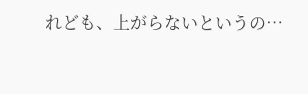れども、上がらないというの…